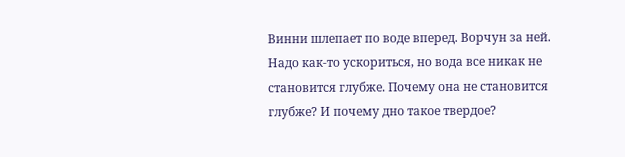Винни шлепает по воде вперед. Ворчун за ней. Надо как-то ускориться, но вода все никак не становится глубже. Почему она не становится глубже? И почему дно такое твердое?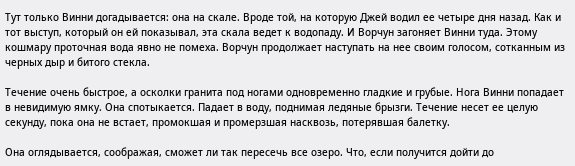Тут только Винни догадывается: она на скале. Вроде той, на которую Джей водил ее четыре дня назад. Как и тот выступ, который он ей показывал, эта скала ведет к водопаду. И Ворчун загоняет Винни туда. Этому кошмару проточная вода явно не помеха. Ворчун продолжает наступать на нее своим голосом, сотканным из черных дыр и битого стекла.

Течение очень быстрое, а осколки гранита под ногами одновременно гладкие и грубые. Нога Винни попадает в невидимую ямку. Она спотыкается. Падает в воду, поднимая ледяные брызги. Течение несет ее целую секунду, пока она не встает, промокшая и промерзшая насквозь, потерявшая балетку.

Она оглядывается, соображая, сможет ли так пересечь все озеро. Что, если получится дойти до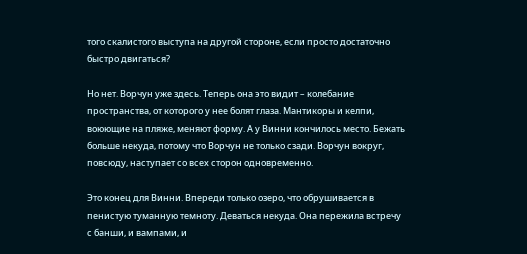того скалистого выступа на другой стороне, если просто достаточно быстро двигаться?

Но нет. Ворчун уже здесь. Теперь она это видит – колебание пространства, от которого у нее болят глаза. Мантикоры и келпи, воюющие на пляже, меняют форму. А у Винни кончилось место. Бежать больше некуда, потому что Ворчун не только сзади. Ворчун вокруг, повсюду, наступает со всех сторон одновременно.

Это конец для Винни. Впереди только озеро, что обрушивается в пенистую туманную темноту. Деваться некуда. Она пережила встречу с банши, и вампами, и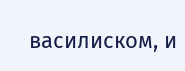василиском, и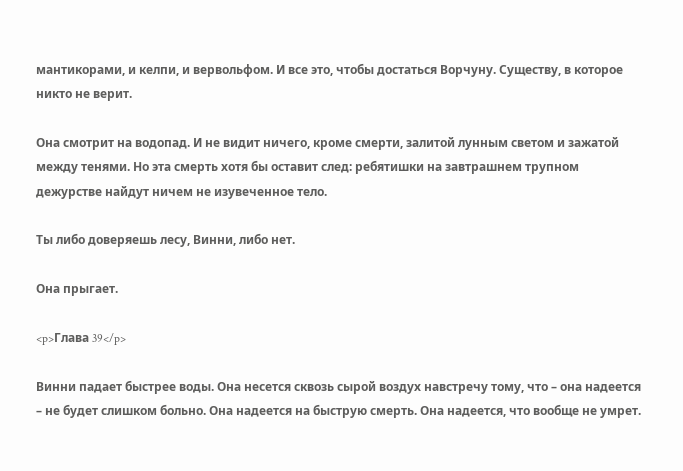мантикорами, и келпи, и вервольфом. И все это, чтобы достаться Ворчуну. Существу, в которое никто не верит.

Она смотрит на водопад. И не видит ничего, кроме смерти, залитой лунным светом и зажатой между тенями. Но эта смерть хотя бы оставит след: ребятишки на завтрашнем трупном дежурстве найдут ничем не изувеченное тело.

Ты либо доверяешь лесу, Винни, либо нет.

Она прыгает.

<p>Глава 39</p>

Винни падает быстрее воды. Она несется сквозь сырой воздух навстречу тому, что – она надеется – не будет слишком больно. Она надеется на быструю смерть. Она надеется, что вообще не умрет.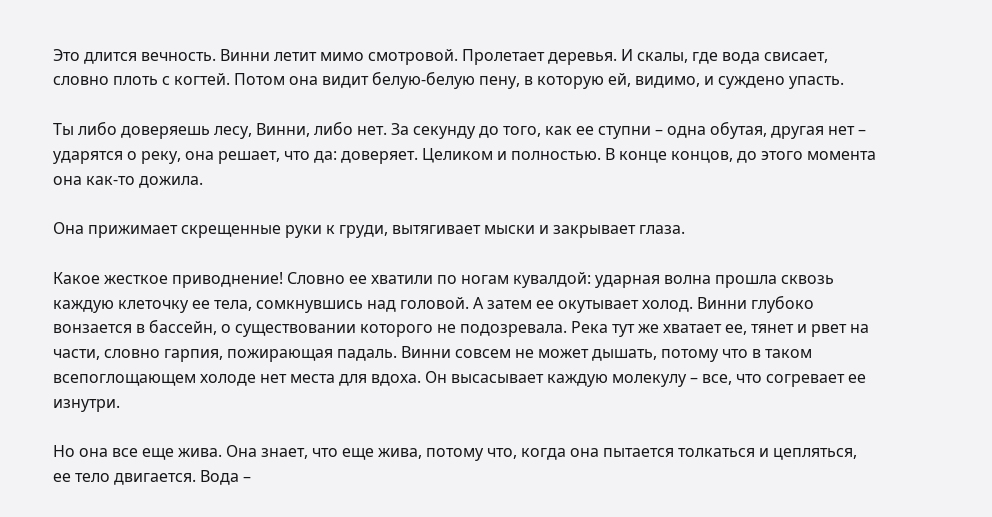Это длится вечность. Винни летит мимо смотровой. Пролетает деревья. И скалы, где вода свисает, словно плоть с когтей. Потом она видит белую-белую пену, в которую ей, видимо, и суждено упасть.

Ты либо доверяешь лесу, Винни, либо нет. За секунду до того, как ее ступни – одна обутая, другая нет – ударятся о реку, она решает, что да: доверяет. Целиком и полностью. В конце концов, до этого момента она как-то дожила.

Она прижимает скрещенные руки к груди, вытягивает мыски и закрывает глаза.

Какое жесткое приводнение! Словно ее хватили по ногам кувалдой: ударная волна прошла сквозь каждую клеточку ее тела, сомкнувшись над головой. А затем ее окутывает холод. Винни глубоко вонзается в бассейн, о существовании которого не подозревала. Река тут же хватает ее, тянет и рвет на части, словно гарпия, пожирающая падаль. Винни совсем не может дышать, потому что в таком всепоглощающем холоде нет места для вдоха. Он высасывает каждую молекулу – все, что согревает ее изнутри.

Но она все еще жива. Она знает, что еще жива, потому что, когда она пытается толкаться и цепляться, ее тело двигается. Вода –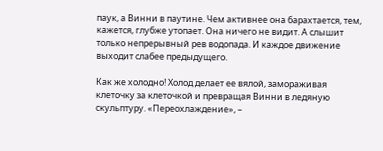паук, а Винни в паутине. Чем активнее она барахтается, тем, кажется, глубже утопает. Она ничего не видит. А слышит только непрерывный рев водопада. И каждое движение выходит слабее предыдущего.

Как же холодно! Холод делает ее вялой, замораживая клеточку за клеточкой и превращая Винни в ледяную скульптуру. «Переохлаждение», –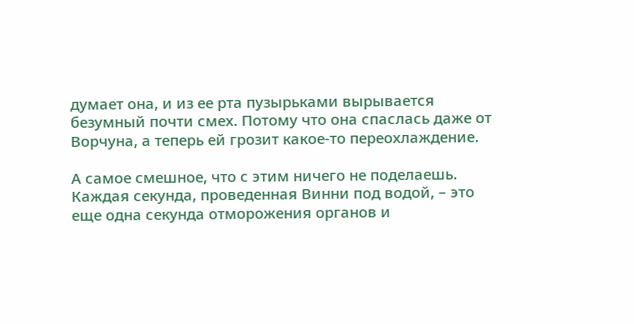думает она, и из ее рта пузырьками вырывается безумный почти смех. Потому что она спаслась даже от Ворчуна, а теперь ей грозит какое-то переохлаждение.

А самое смешное, что с этим ничего не поделаешь. Каждая секунда, проведенная Винни под водой, – это еще одна секунда отморожения органов и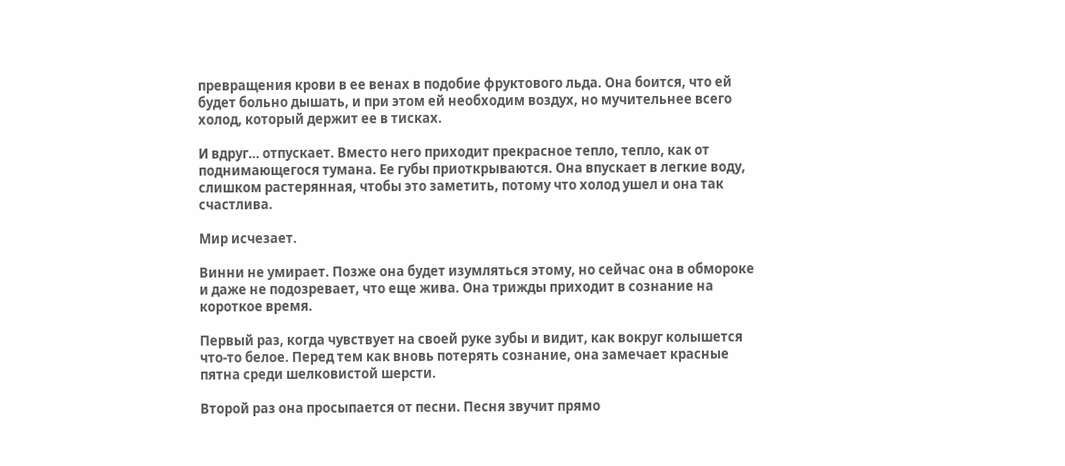превращения крови в ее венах в подобие фруктового льда. Она боится, что ей будет больно дышать, и при этом ей необходим воздух, но мучительнее всего холод, который держит ее в тисках.

И вдруг… отпускает. Вместо него приходит прекрасное тепло, тепло, как от поднимающегося тумана. Ее губы приоткрываются. Она впускает в легкие воду, слишком растерянная, чтобы это заметить, потому что холод ушел и она так счастлива.

Мир исчезает.

Винни не умирает. Позже она будет изумляться этому, но сейчас она в обмороке и даже не подозревает, что еще жива. Она трижды приходит в сознание на короткое время.

Первый раз, когда чувствует на своей руке зубы и видит, как вокруг колышется что-то белое. Перед тем как вновь потерять сознание, она замечает красные пятна среди шелковистой шерсти.

Второй раз она просыпается от песни. Песня звучит прямо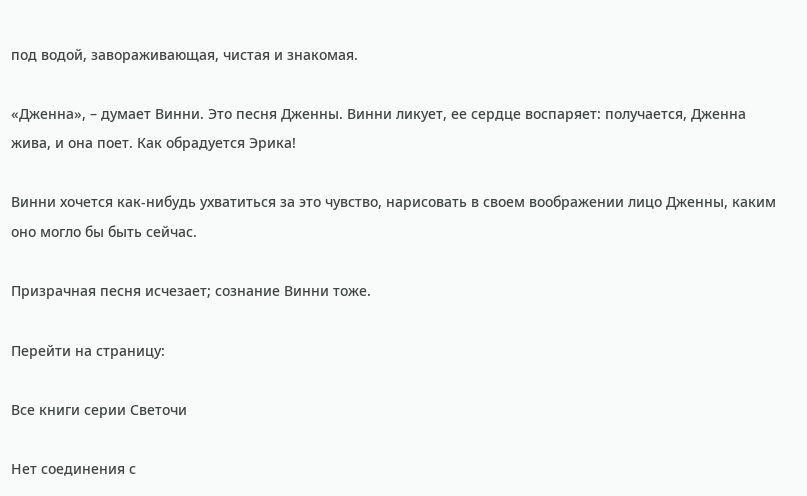под водой, завораживающая, чистая и знакомая.

«Дженна», – думает Винни. Это песня Дженны. Винни ликует, ее сердце воспаряет: получается, Дженна жива, и она поет. Как обрадуется Эрика!

Винни хочется как-нибудь ухватиться за это чувство, нарисовать в своем воображении лицо Дженны, каким оно могло бы быть сейчас.

Призрачная песня исчезает; сознание Винни тоже.

Перейти на страницу:

Все книги серии Светочи

Нет соединения с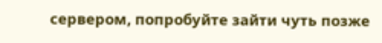сервером, попробуйте зайти чуть позже